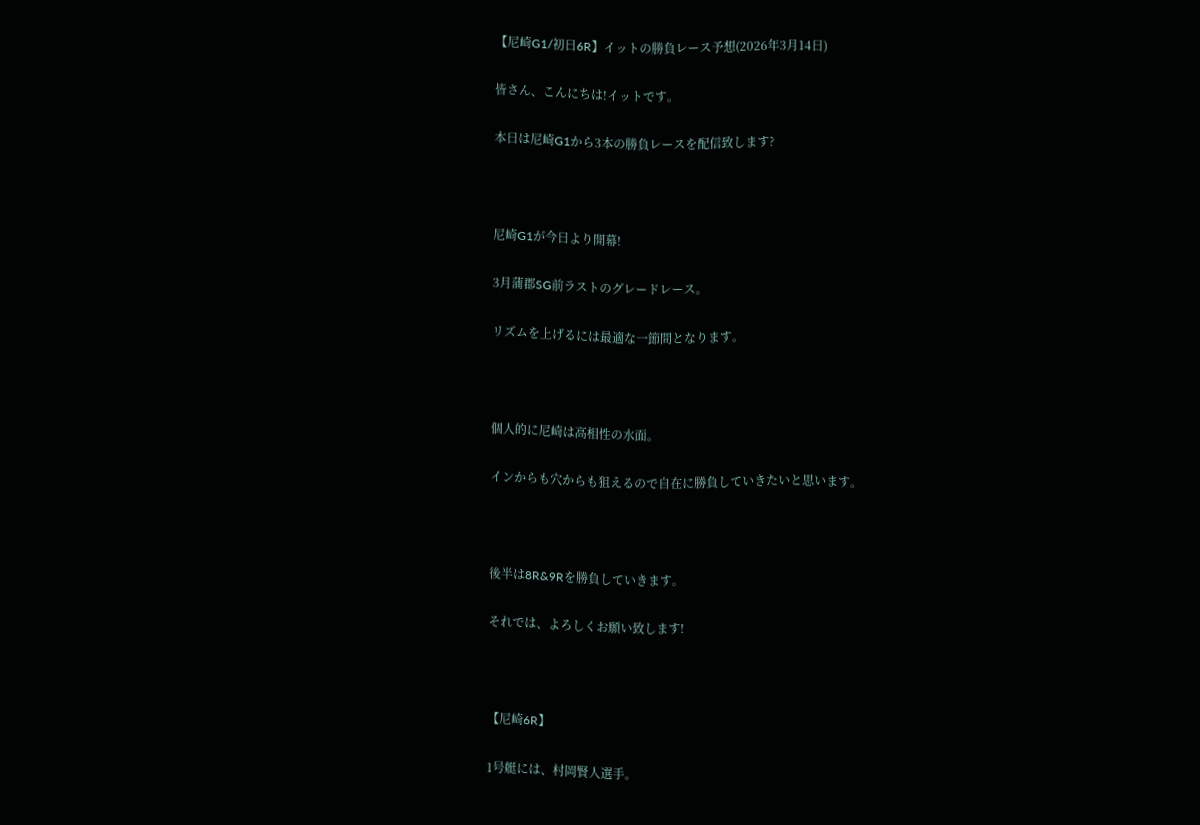【尼崎G1/初日6R】イットの勝負レース予想(2026年3月14日)

皆さん、こんにちは!イットです。

本日は尼崎G1から3本の勝負レースを配信致します?



尼崎G1が今日より開幕!

3月蒲郡SG前ラストのグレードレース。

リズムを上げるには最適な一節間となります。



個人的に尼崎は高相性の水面。

インからも穴からも狙えるので自在に勝負していきたいと思います。



後半は8R&9Rを勝負していきます。

それでは、よろしくお願い致します!



【尼崎6R】

1号艇には、村岡賢人選手。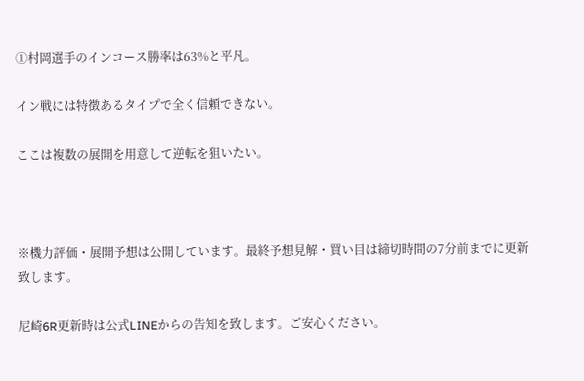①村岡選手のインコース勝率は63%と平凡。

イン戦には特徴あるタイプで全く信頼できない。

ここは複数の展開を用意して逆転を狙いたい。



※機力評価・展開予想は公開しています。最終予想見解・買い目は締切時間の7分前までに更新致します。

尼崎6R更新時は公式LINEからの告知を致します。ご安心ください。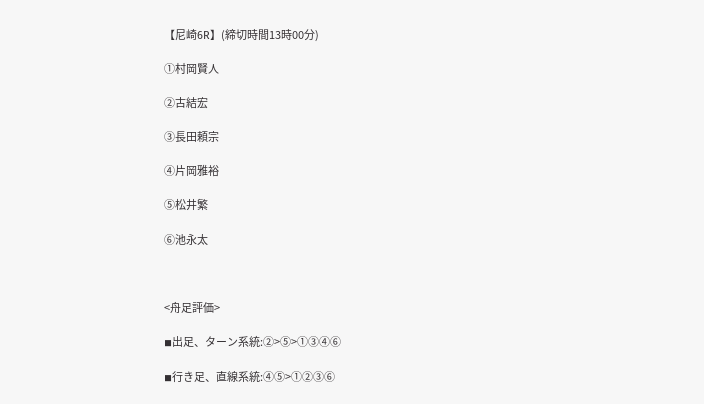【尼崎6R】(締切時間13時00分)

①村岡賢人

②古結宏

③長田頼宗

④片岡雅裕

⑤松井繁

⑥池永太



<舟足評価>

◾出足、ターン系統:②>⑤>①③④⑥

◾行き足、直線系統:④⑤>①②③⑥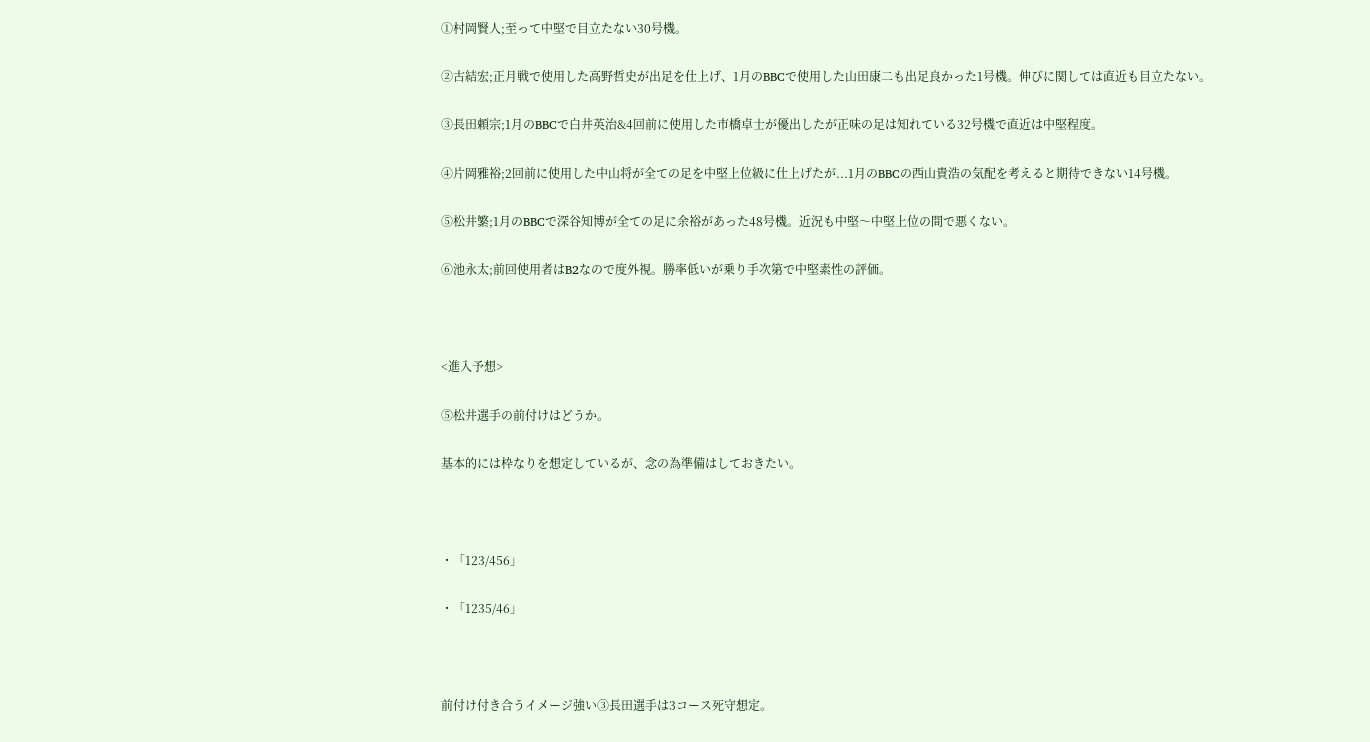①村岡賢人;至って中堅で目立たない30号機。

②古結宏;正月戦で使用した高野哲史が出足を仕上げ、1月のBBCで使用した山田康二も出足良かった1号機。伸びに関しては直近も目立たない。

③長田頼宗;1月のBBCで白井英治&4回前に使用した市橋卓士が優出したが正味の足は知れている32号機で直近は中堅程度。

④片岡雅裕;2回前に使用した中山将が全ての足を中堅上位級に仕上げたが...1月のBBCの西山貴浩の気配を考えると期待できない14号機。

⑤松井繁;1月のBBCで深谷知博が全ての足に余裕があった48号機。近況も中堅〜中堅上位の間で悪くない。

⑥池永太;前回使用者はB2なので度外視。勝率低いが乗り手次第で中堅素性の評価。



<進入予想>

⑤松井選手の前付けはどうか。

基本的には枠なりを想定しているが、念の為準備はしておきたい。



・「123/456」

・「1235/46」



前付け付き合うイメージ強い③長田選手は3コース死守想定。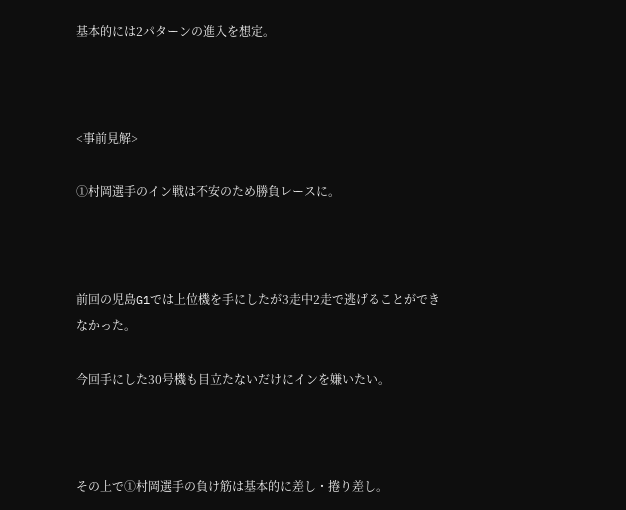基本的には2パターンの進入を想定。



<事前見解>

①村岡選手のイン戦は不安のため勝負レースに。



前回の児島G1では上位機を手にしたが3走中2走で逃げることができなかった。

今回手にした30号機も目立たないだけにインを嫌いたい。



その上で①村岡選手の負け筋は基本的に差し・捲り差し。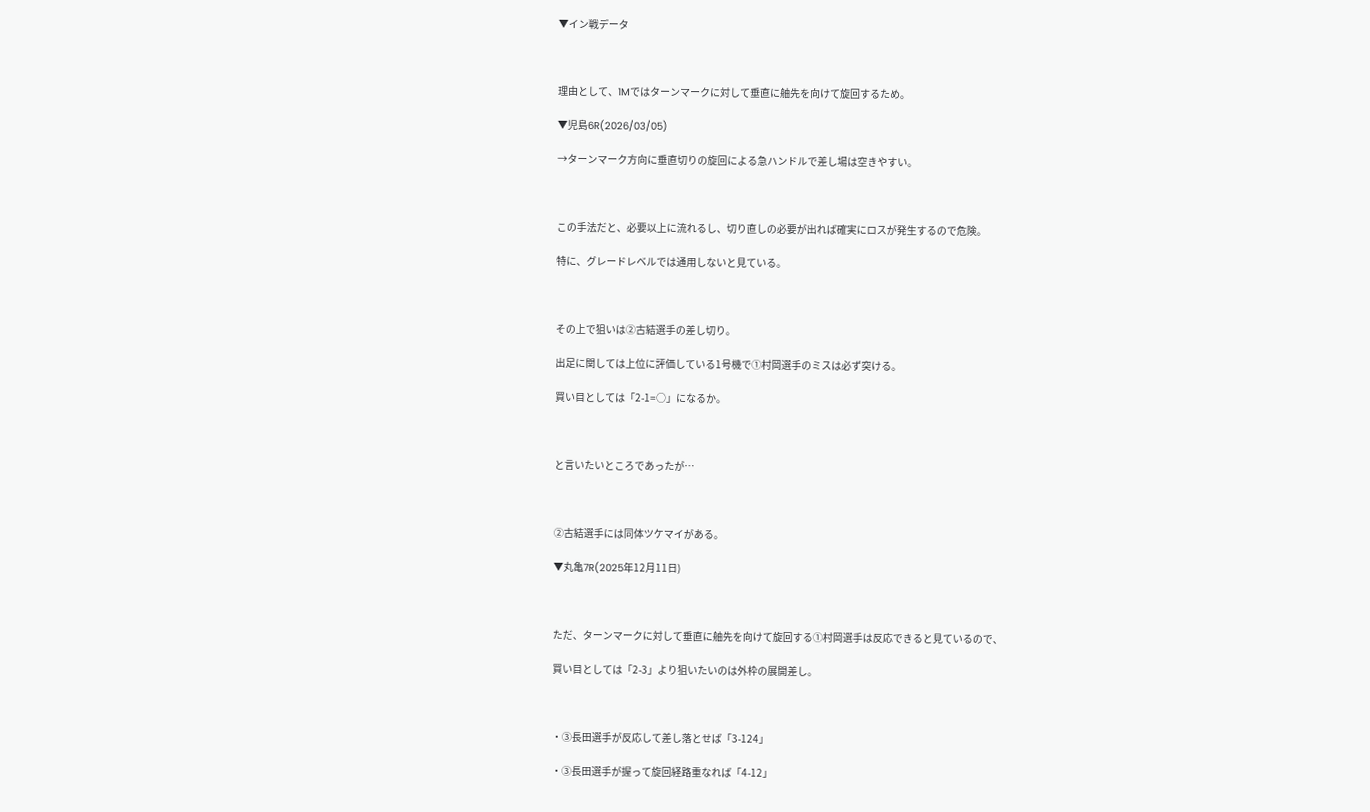▼イン戦データ



理由として、1Mではターンマークに対して垂直に舳先を向けて旋回するため。

▼児島6R(2026/03/05)

→ターンマーク方向に垂直切りの旋回による急ハンドルで差し場は空きやすい。



この手法だと、必要以上に流れるし、切り直しの必要が出れば確実にロスが発生するので危険。

特に、グレードレベルでは通用しないと見ている。



その上で狙いは②古結選手の差し切り。

出足に関しては上位に評価している1号機で①村岡選手のミスは必ず突ける。

買い目としては「2-1=○」になるか。



と言いたいところであったが…



②古結選手には同体ツケマイがある。

▼丸亀7R(2025年12月11日)



ただ、ターンマークに対して垂直に舳先を向けて旋回する①村岡選手は反応できると見ているので、

買い目としては「2-3」より狙いたいのは外枠の展開差し。



・③長田選手が反応して差し落とせば「3-124」

・③長田選手が握って旋回経路重なれば「4-12」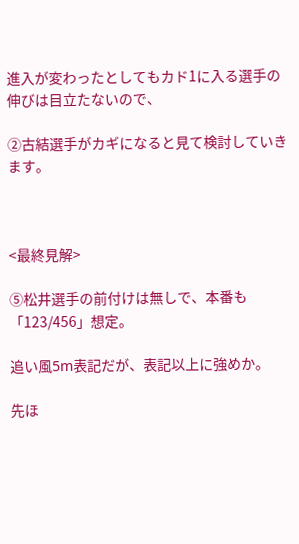進入が変わったとしてもカド1に入る選手の伸びは目立たないので、

②古結選手がカギになると見て検討していきます。



<最終見解>

⑤松井選手の前付けは無しで、本番も「123/456」想定。

追い風5m表記だが、表記以上に強めか。

先ほ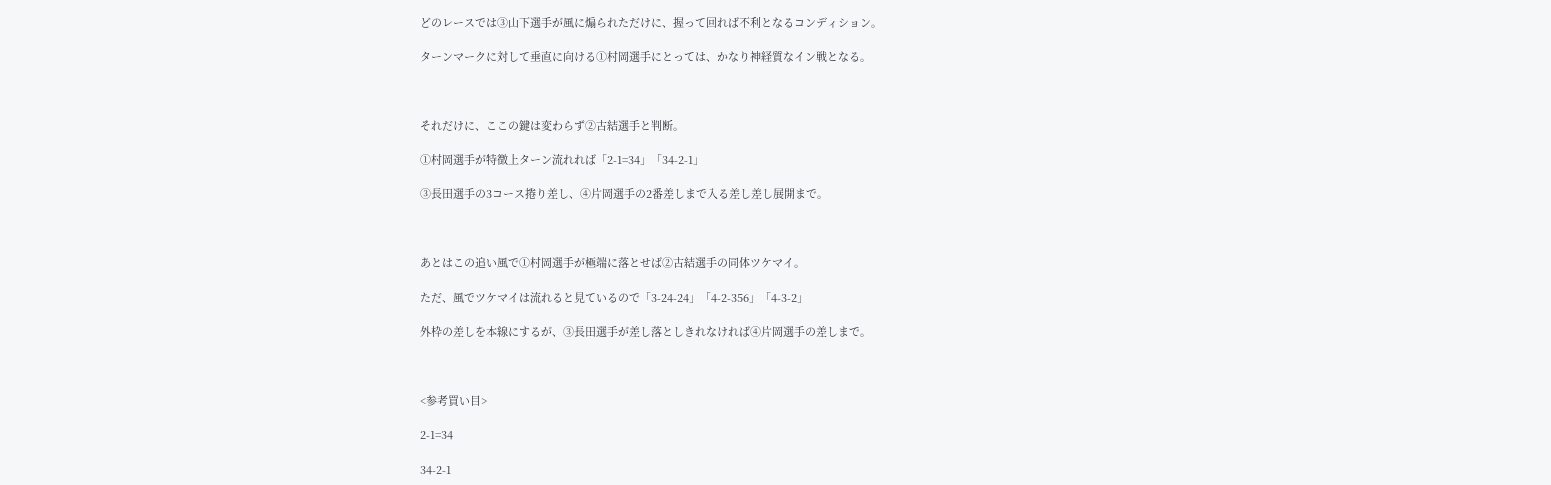どのレースでは③山下選手が風に煽られただけに、握って回れば不利となるコンディション。

ターンマークに対して垂直に向ける①村岡選手にとっては、かなり神経質なイン戦となる。



それだけに、ここの鍵は変わらず②古結選手と判断。

①村岡選手が特徴上ターン流れれば「2-1=34」「34-2-1」

③長田選手の3コース捲り差し、④片岡選手の2番差しまで入る差し差し展開まで。



あとはこの追い風で①村岡選手が極端に落とせば②古結選手の同体ツケマイ。

ただ、風でツケマイは流れると見ているので「3-24-24」「4-2-356」「4-3-2」

外枠の差しを本線にするが、③長田選手が差し落としきれなければ④片岡選手の差しまで。



<参考買い目>

2-1=34

34-2-1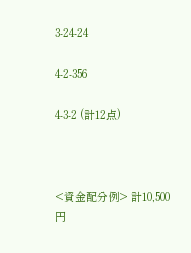3-24-24

4-2-356

4-3-2 (計12点)



<資金配分例> 計10,500円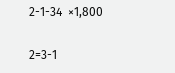2-1-34  ×1,800

2=3-1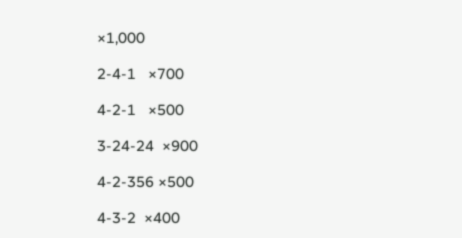×1,000

2-4-1   ×700

4-2-1   ×500

3-24-24  ×900

4-2-356 ×500

4-3-2  ×400